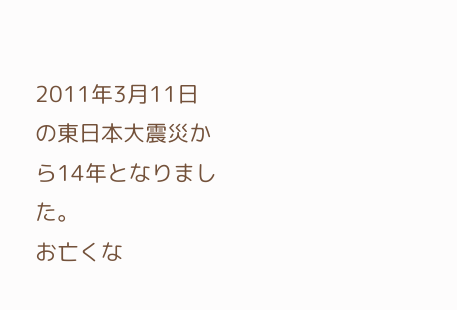2011年3月11日の東日本大震災から14年となりました。
お亡くな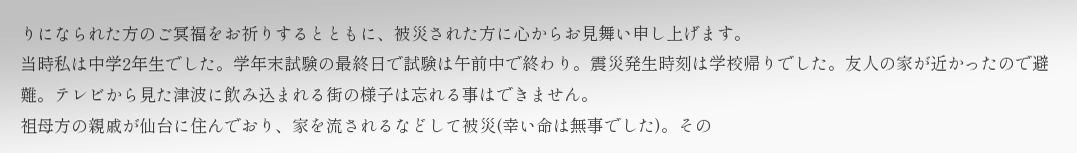りになられた方のご冥福をお祈りするとともに、被災された方に心からお見舞い申し上げます。
当時私は中学2年生でした。学年末試験の最終日で試験は午前中で終わり。震災発生時刻は学校帰りでした。友人の家が近かったので避難。テレビから見た津波に飲み込まれる街の様子は忘れる事はできません。
祖母方の親戚が仙台に住んでおり、家を流されるなどして被災(幸い命は無事でした)。その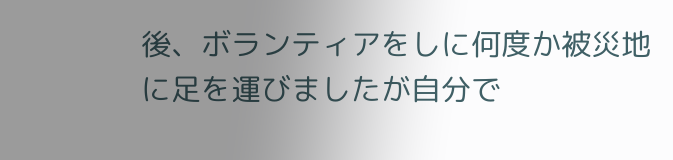後、ボランティアをしに何度か被災地に足を運びましたが自分で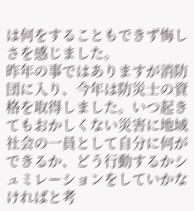は何をすることもできず悔しさを感じました。
昨年の事ではありますが消防団に入り、今年は防災士の資格を取得しました。いつ起きてもおかしくない災害に地域社会の一員として自分に何ができるか、どう行動するかシュミレーションをしていかなければと考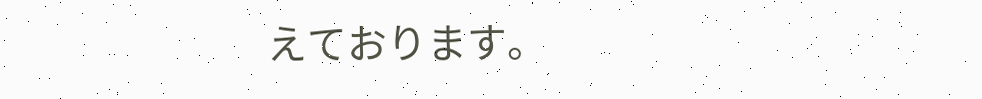えております。